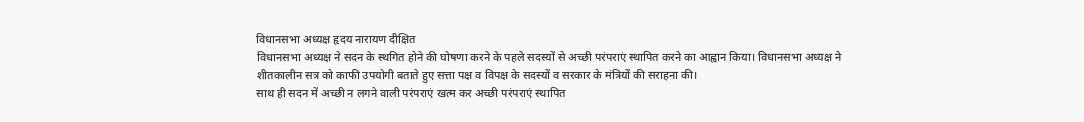विधानसभा अध्यक्ष हृदय नारायण दीक्षित
विधानसभा अध्यक्ष ने सदन के स्थगित होने की घोषणा करने के पहले सदस्यों से अच्छी परंपराएं स्थापित करने का आह्वान किया। विधानसभा अध्यक्ष ने शीतकालीन सत्र को काफी उपयोगी बताते हुए सत्ता पक्ष व विपक्ष के सदस्यों व सरकार के मंत्रियों की सराहना की।
साथ ही सदन में अच्छी न लगने वाली परंपराएं खत्म कर अच्छी परंपराएं स्थापित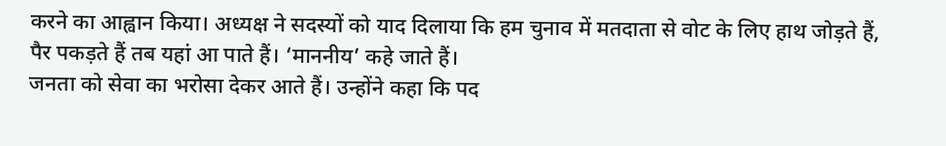करने का आह्वान किया। अध्यक्ष ने सदस्यों को याद दिलाया कि हम चुनाव में मतदाता से वोट के लिए हाथ जोड़ते हैं, पैर पकड़ते हैं तब यहां आ पाते हैं। ‘माननीय’ कहे जाते हैं।
जनता को सेवा का भरोसा देकर आते हैं। उन्होंने कहा कि पद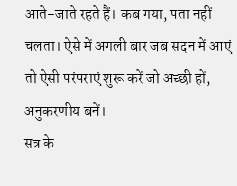आते-जाते रहते हैं। कब गया, पता नहीं चलता। ऐसे में अगली बार जब सदन में आएं तो ऐसी परंपराएं शुरू करें जो अच्छी हों, अनुकरणीय बनें।
सत्र के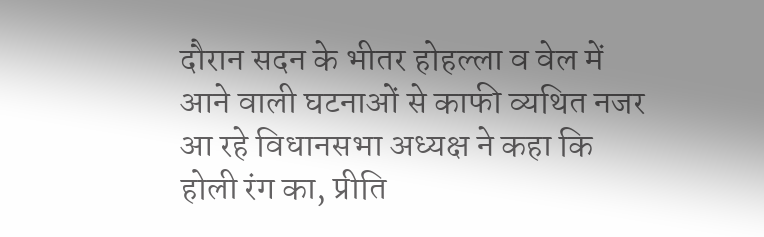दौरान सदन के भीतर होहल्ला व वेल में आने वाली घटनाओं से काफी व्यथित नजर आ रहे विधानसभा अध्यक्ष ने कहा कि होली रंग का, प्रीति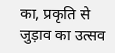का, प्रकृति से जुड़ाव का उत्सव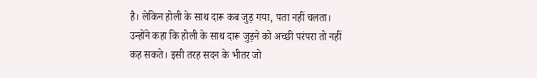है। लेकिन होली के साथ दारू कब जुड़ गया, पता नहीं चलता।
उन्होंने कहा कि होली के साथ दारू जुड़ने को अच्छी परंपरा तो नहीं कह सकते। इसी तरह सदन के भीतर जो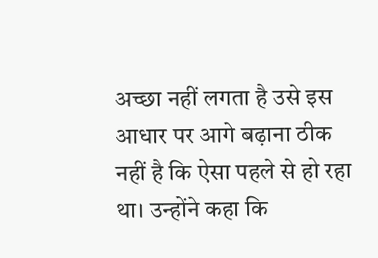अच्छा नहीं लगता है उसे इस आधार पर आगे बढ़ाना ठीक नहीं है कि ऐसा पहले से हो रहा था। उन्होंने कहा कि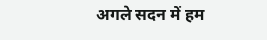अगले सदन में हम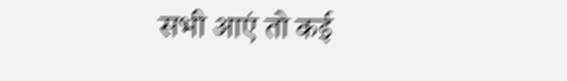सभी आएं तो कई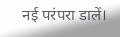नई परंपरा डालें।